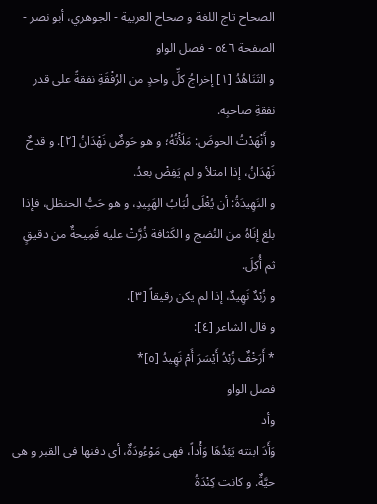الصحاح تاج اللغة و صحاح العربية - الجوهري، أبو نصر - الصفحة ٥٤٦ - فصل الواو
و التَنَاهُدُ [١] إخراجُ كلِّ واحدٍ من الرُفْقَةِ نفقةً على قدر نفقةِ صاحبِه.
و أَنْهَدْتُ الحوضَ: مَلَأْتُهُ؛ و هو حَوضٌ نَهْدَانُ [٢]. و قدحٌ نَهْدَانُ، إذا امتلأ و لم يَفِضْ بعدُ.
و النَهِيدَةُ: أن يُغْلَى لُبَابُ الهَبِيدِ، و هو حَبُّ الحنظل، فإذا بلغ إنَاهُ من النُضج و الكَثافة ذُرَّتْ عليه قَمِيحةٌ من دقيقٍ ثم أُكِلَ.
و زُبْدٌ نَهِيدٌ، إذا لم يكن رقيقاً [٣].
و قال الشاعر [٤]:
* أَرَخْفٌ زُبْدُ أَيْسَرَ أَمْ نَهِيدُ [٥]*
فصل الواو
وأد
وَأَدَ ابنته يَئِدُهَا وَأْداً، فهى مَوْءُودَةٌ، أى دفنها فى القبر و هى حيَّةٌ. و كانت كِنْدَةُ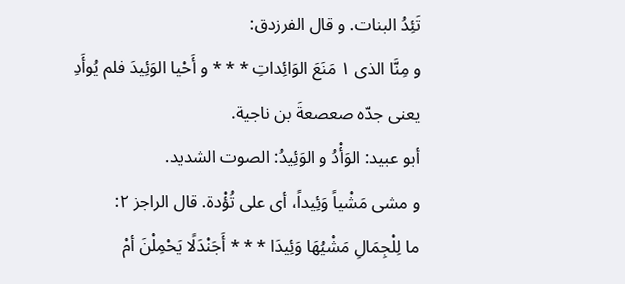تَئِدُ البنات. و قال الفرزدق:
و مِنَّا الذى ١ مَنَعَ الوَائِداتِ * * * و أَحْيا الوَئِيدَ فلم يُوأَدِ
يعنى جدّه صعصعةَ بن ناجية.
أبو عبيد: الوَأْدُ و الوَئِيدُ: الصوت الشديد.
و مشى مَشْياً وَئِيداً، أى على تُؤْدة. قال الراجز ٢:
ما لِلْجِمَالِ مَشْيُهَا وَئِيدَا * * * أَجَنْدَلًا يَحْمِلْنَ أمْ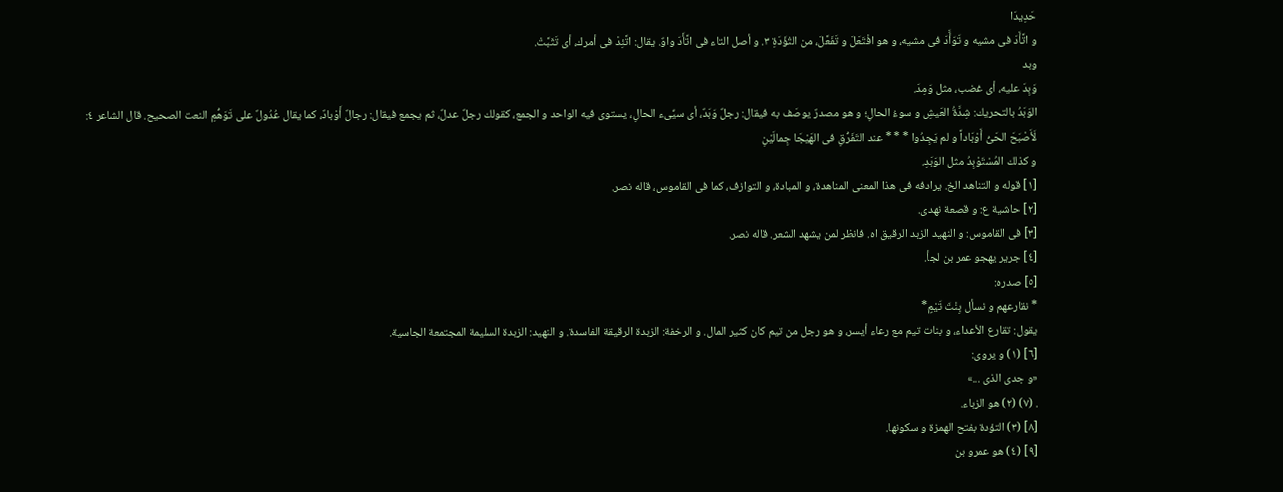حَدِيدَا
و اتَّأَدَ فى مشيه و تَوَأَّدَ فى مشيه، و هو افْتَعَلَ و تَفَعَّلَ، من التُؤَدَةِ ٣. و أصل التاء فى اتَّأَدَ واوٌ. يقال: اتَّئِدْ فى أمرك، أى تَثَبَّتْ.
وبد
وَبِدَ عليه، أى غضب، مثل وَمِدَ.
الوَبَدُ بالتحريك: شِدَّةُ العَيشِ و سوءُ الحالِ؛ و هو مصدرٌ يوصَف به فيقال: رجلٌ وَبَدٌ، أى سيِّىء الحالِ، يستوى فيه الواحد و الجمع، كقولك رجلٌ عدلٌ، ثم يجمع فيقال: رجالٌ أَوْبادٌ، كما يقال عُدُولٌ على تَوَهُّمِ النعت الصحيح. قال الشاعر ٤:
لَأَصْبَحَ الحَىُّ أَوْبَاداً و لم يَجِدُوا * * * عند التَفَرُّقِ فى الهَيْجَا جِمالَيْنِ
و كذلك المُسْتَوْبِدُ مثل الوَبَدِ.
[١] قوله و التناهد الخ. يرادفه فى هذا المعنى المناهدة، و المبادة، و التوازف، كما فى القاموس، قاله نصر.
[٢] حاشية ع: و قصعة نهدى.
[٣] فى القاموس: و النهيد الزبد الرقيق اه. فانظر لمن يشهد الشعر. قاله نصر.
[٤] جرير يهجو عمر بن لجأ.
[٥] صدره:
* نقارعهم و نسأل بِنْتَ تَيْمٍ*
يقول: تقارع الأعداء، و بنات تيم مع رعاء أيسر، و هو رجل من تيم كان كثير المال. و الرخفة: الزبدة الرقيقة الفاسدة. و النهيد: الزبدة السليمة المجتمعة الجاسية.
[٦] (١) و يروى:
«و جدى الذى ...»
. (٧) (٢) هو الزباء.
[٨] (٣) التؤدة بفتح الهمزة و سكونها.
[٩] (٤) هو عمرو بن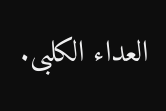العداء الكلبى.